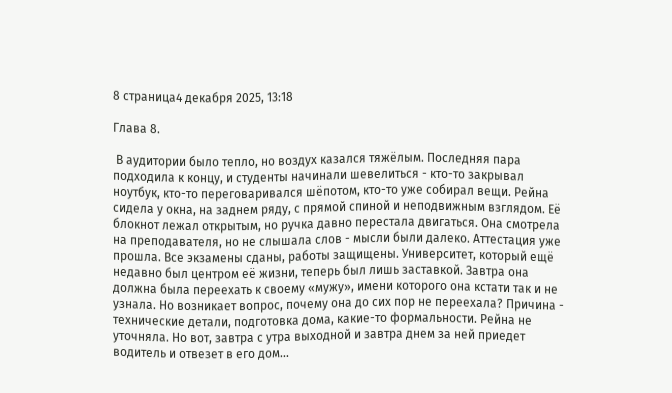8 страница4 декабря 2025, 13:18

Глава 8.

 В аудитории было тепло, но воздух казался тяжёлым. Последняя пара подходила к концу, и студенты начинали шевелиться - кто-то закрывал ноутбук, кто-то переговаривался шёпотом, кто-то уже собирал вещи. Рейна сидела у окна, на заднем ряду, с прямой спиной и неподвижным взглядом. Её блокнот лежал открытым, но ручка давно перестала двигаться. Она смотрела на преподавателя, но не слышала слов - мысли были далеко. Аттестация уже прошла. Все экзамены сданы, работы защищены. Университет, который ещё недавно был центром её жизни, теперь был лишь заставкой. Завтра она должна была переехать к своему «мужу», имени которого она кстати так и не узнала. Но возникает вопрос, почему она до сих пор не переехала? Причина - технические детали, подготовка дома, какие-то формальности. Рейна не уточняла. Но вот, завтра с утра выходной и завтра днем за ней приедет водитель и отвезет в его дом...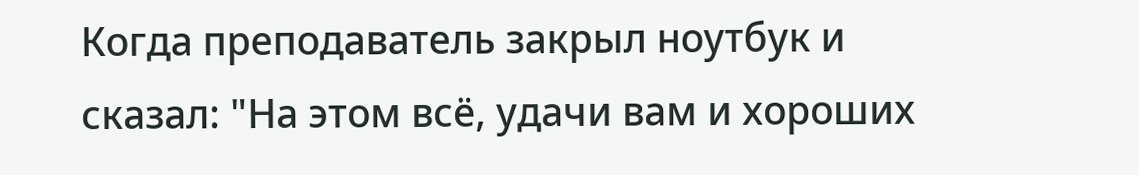Когда преподаватель закрыл ноутбук и сказал: "На этом всё, удачи вам и хороших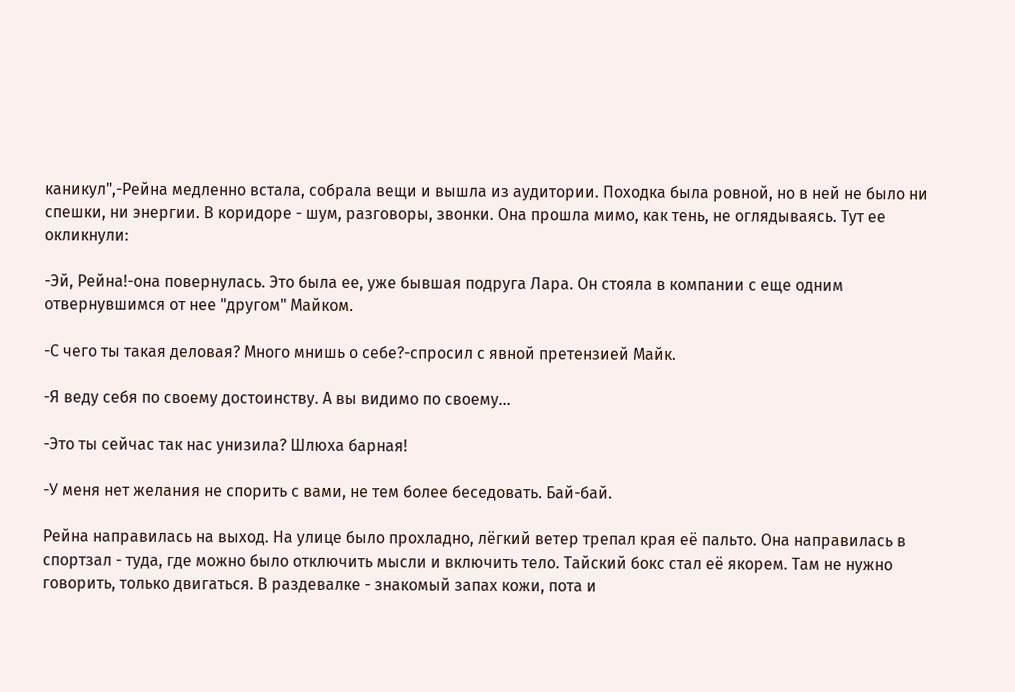каникул",-Рейна медленно встала, собрала вещи и вышла из аудитории. Походка была ровной, но в ней не было ни спешки, ни энергии. В коридоре - шум, разговоры, звонки. Она прошла мимо, как тень, не оглядываясь. Тут ее окликнули:

-Эй, Рейна!-она повернулась. Это была ее, уже бывшая подруга Лара. Он стояла в компании с еще одним отвернувшимся от нее "другом" Майком.

-С чего ты такая деловая? Много мнишь о себе?-спросил с явной претензией Майк.

-Я веду себя по своему достоинству. А вы видимо по своему...

-Это ты сейчас так нас унизила? Шлюха барная!

-У меня нет желания не спорить с вами, не тем более беседовать. Бай-бай.

Рейна направилась на выход. На улице было прохладно, лёгкий ветер трепал края её пальто. Она направилась в спортзал - туда, где можно было отключить мысли и включить тело. Тайский бокс стал её якорем. Там не нужно говорить, только двигаться. В раздевалке - знакомый запах кожи, пота и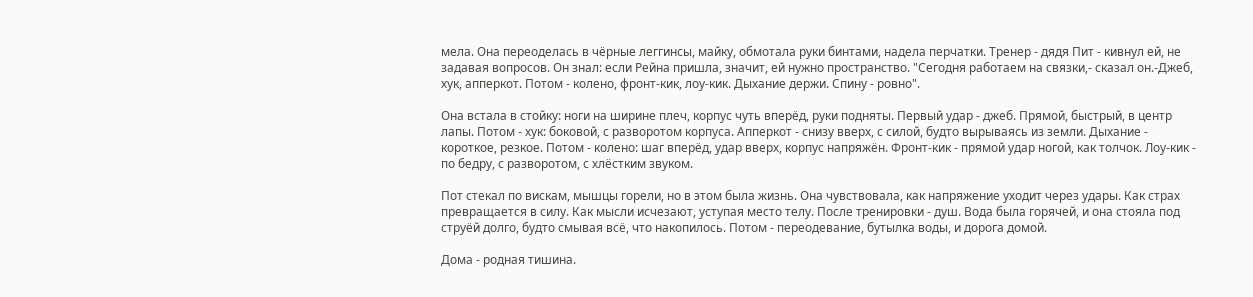мела. Она переоделась в чёрные леггинсы, майку, обмотала руки бинтами, надела перчатки. Тренер - дядя Пит - кивнул ей, не задавая вопросов. Он знал: если Рейна пришла, значит, ей нужно пространство. "Сегодня работаем на связки,- сказал он.-Джеб, хук, апперкот. Потом - колено, фронт-кик, лоу-кик. Дыхание держи. Спину - ровно".

Она встала в стойку: ноги на ширине плеч, корпус чуть вперёд, руки подняты. Первый удар - джеб. Прямой, быстрый, в центр лапы. Потом - хук: боковой, с разворотом корпуса. Апперкот - снизу вверх, с силой, будто вырываясь из земли. Дыхание - короткое, резкое. Потом - колено: шаг вперёд, удар вверх, корпус напряжён. Фронт-кик - прямой удар ногой, как толчок. Лоу-кик - по бедру, с разворотом, с хлёстким звуком.

Пот стекал по вискам, мышцы горели, но в этом была жизнь. Она чувствовала, как напряжение уходит через удары. Как страх превращается в силу. Как мысли исчезают, уступая место телу. После тренировки - душ. Вода была горячей, и она стояла под струёй долго, будто смывая всё, что накопилось. Потом - переодевание, бутылка воды, и дорога домой.

Дома - родная тишина.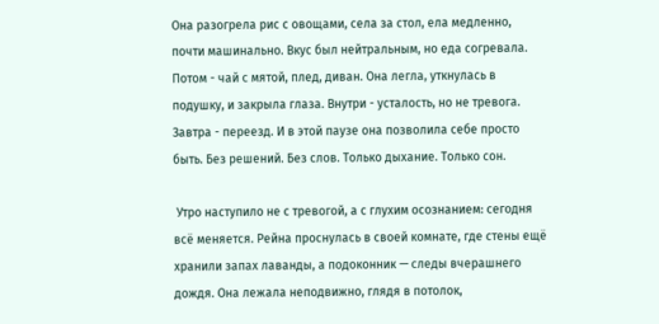Она разогрела рис с овощами, села за стол, ела медленно, почти машинально. Вкус был нейтральным, но еда согревала. Потом - чай с мятой, плед, диван. Она легла, уткнулась в подушку, и закрыла глаза. Внутри - усталость, но не тревога. Завтра - переезд. И в этой паузе она позволила себе просто быть. Без решений. Без слов. Только дыхание. Только сон.

 Утро наступило не с тревогой, а с глухим осознанием: сегодня всё меняется. Рейна проснулась в своей комнате, где стены ещё хранили запах лаванды, а подоконник — следы вчерашнего дождя. Она лежала неподвижно, глядя в потолок,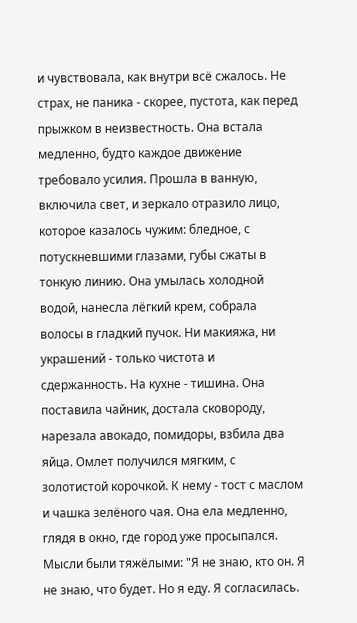и чувствовала, как внутри всё сжалось. Не страх, не паника - скорее, пустота, как перед прыжком в неизвестность. Она встала медленно, будто каждое движение требовало усилия. Прошла в ванную, включила свет, и зеркало отразило лицо, которое казалось чужим: бледное, с потускневшими глазами, губы сжаты в тонкую линию. Она умылась холодной водой, нанесла лёгкий крем, собрала волосы в гладкий пучок. Ни макияжа, ни украшений - только чистота и сдержанность. На кухне - тишина. Она поставила чайник, достала сковороду, нарезала авокадо, помидоры, взбила два яйца. Омлет получился мягким, с золотистой корочкой. К нему - тост с маслом и чашка зелёного чая. Она ела медленно, глядя в окно, где город уже просыпался. Мысли были тяжёлыми: "Я не знаю, кто он. Я не знаю, что будет. Но я еду. Я согласилась.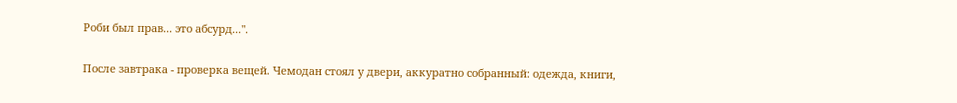Роби был прав... это абсурд...".

После завтрака - проверка вещей. Чемодан стоял у двери, аккуратно собранный: одежда, книги,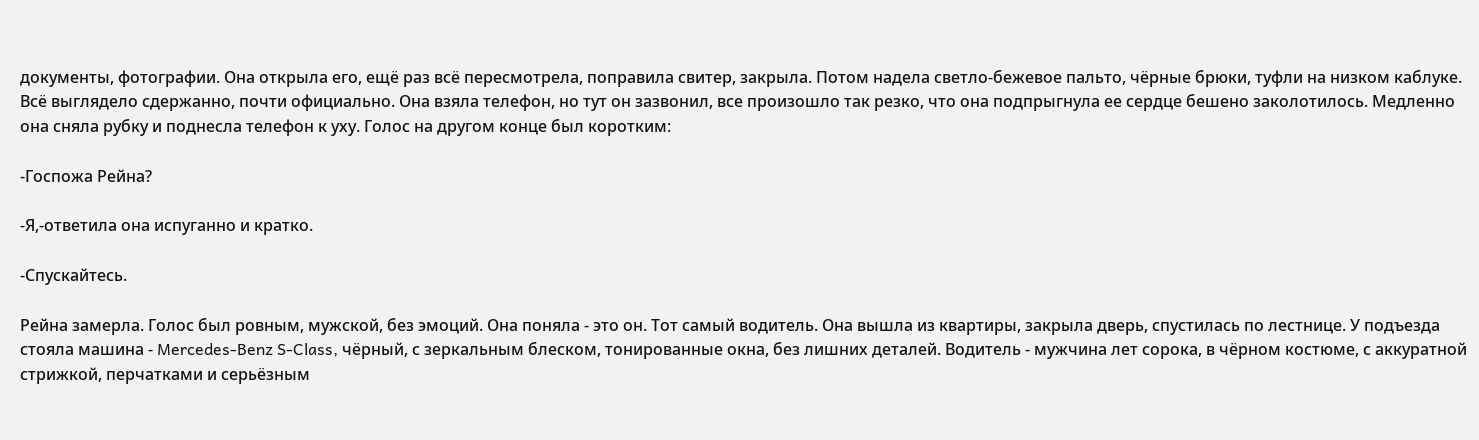документы, фотографии. Она открыла его, ещё раз всё пересмотрела, поправила свитер, закрыла. Потом надела светло-бежевое пальто, чёрные брюки, туфли на низком каблуке. Всё выглядело сдержанно, почти официально. Она взяла телефон, но тут он зазвонил, все произошло так резко, что она подпрыгнула ее сердце бешено заколотилось. Медленно она сняла рубку и поднесла телефон к уху. Голос на другом конце был коротким:

-Госпожа Рейна?

-Я,-ответила она испуганно и кратко.

-Спускайтесь.

Рейна замерла. Голос был ровным, мужской, без эмоций. Она поняла - это он. Тот самый водитель. Она вышла из квартиры, закрыла дверь, спустилась по лестнице. У подъезда стояла машина - Mercedes-Benz S-Class, чёрный, с зеркальным блеском, тонированные окна, без лишних деталей. Водитель - мужчина лет сорока, в чёрном костюме, с аккуратной стрижкой, перчатками и серьёзным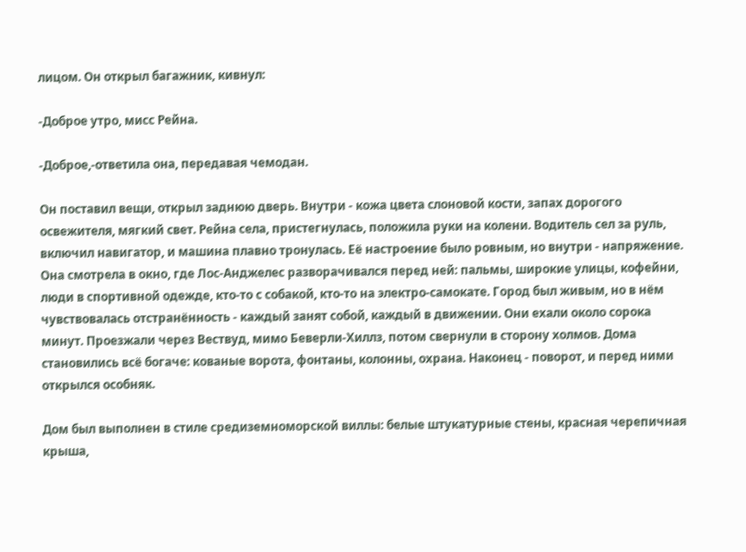лицом. Он открыл багажник, кивнул:

-Доброе утро, мисс Рейна.

-Доброе,-ответила она, передавая чемодан.

Он поставил вещи, открыл заднюю дверь. Внутри - кожа цвета слоновой кости, запах дорогого освежителя, мягкий свет. Рейна села, пристегнулась, положила руки на колени. Водитель сел за руль, включил навигатор, и машина плавно тронулась. Её настроение было ровным, но внутри - напряжение. Она смотрела в окно, где Лос-Анджелес разворачивался перед ней: пальмы, широкие улицы, кофейни, люди в спортивной одежде, кто-то с собакой, кто-то на электро-самокате. Город был живым, но в нём чувствовалась отстранённость - каждый занят собой, каждый в движении. Они ехали около сорока минут. Проезжали через Вествуд, мимо Беверли-Хиллз, потом свернули в сторону холмов. Дома становились всё богаче: кованые ворота, фонтаны, колонны, охрана. Наконец - поворот, и перед ними открылся особняк.

Дом был выполнен в стиле средиземноморской виллы: белые штукатурные стены, красная черепичная крыша,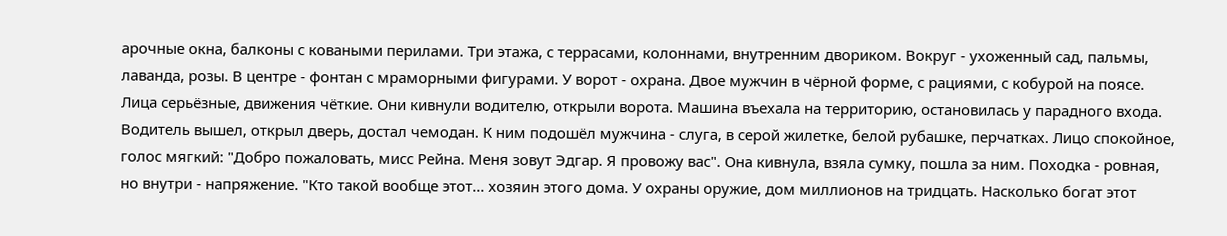арочные окна, балконы с коваными перилами. Три этажа, с террасами, колоннами, внутренним двориком. Вокруг - ухоженный сад, пальмы, лаванда, розы. В центре - фонтан с мраморными фигурами. У ворот - охрана. Двое мужчин в чёрной форме, с рациями, с кобурой на поясе. Лица серьёзные, движения чёткие. Они кивнули водителю, открыли ворота. Машина въехала на территорию, остановилась у парадного входа. Водитель вышел, открыл дверь, достал чемодан. К ним подошёл мужчина - слуга, в серой жилетке, белой рубашке, перчатках. Лицо спокойное, голос мягкий: "Добро пожаловать, мисс Рейна. Меня зовут Эдгар. Я провожу вас". Она кивнула, взяла сумку, пошла за ним. Походка - ровная, но внутри - напряжение. "Кто такой вообще этот... хозяин этого дома. У охраны оружие, дом миллионов на тридцать. Насколько богат этот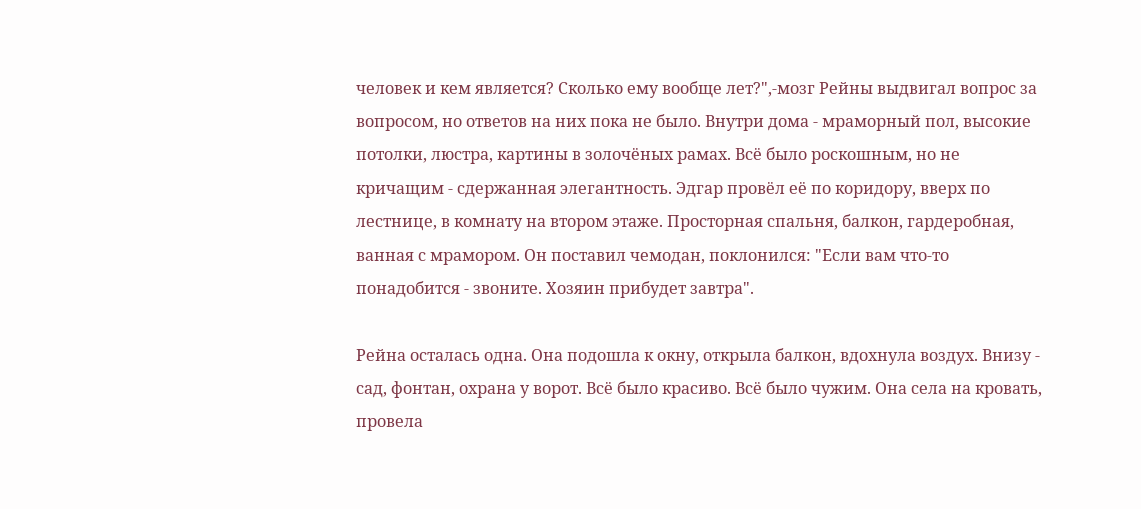человек и кем является? Сколько ему вообще лет?",-мозг Рейны выдвигал вопрос за вопросом, но ответов на них пока не было. Внутри дома - мраморный пол, высокие потолки, люстра, картины в золочёных рамах. Всё было роскошным, но не кричащим - сдержанная элегантность. Эдгар провёл её по коридору, вверх по лестнице, в комнату на втором этаже. Просторная спальня, балкон, гардеробная, ванная с мрамором. Он поставил чемодан, поклонился: "Если вам что-то понадобится - звоните. Хозяин прибудет завтра".

Рейна осталась одна. Она подошла к окну, открыла балкон, вдохнула воздух. Внизу - сад, фонтан, охрана у ворот. Всё было красиво. Всё было чужим. Она села на кровать, провела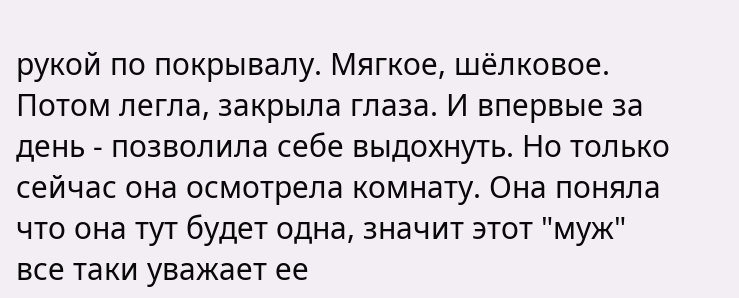рукой по покрывалу. Мягкое, шёлковое. Потом легла, закрыла глаза. И впервые за день - позволила себе выдохнуть. Но только сейчас она осмотрела комнату. Она поняла что она тут будет одна, значит этот "муж" все таки уважает ее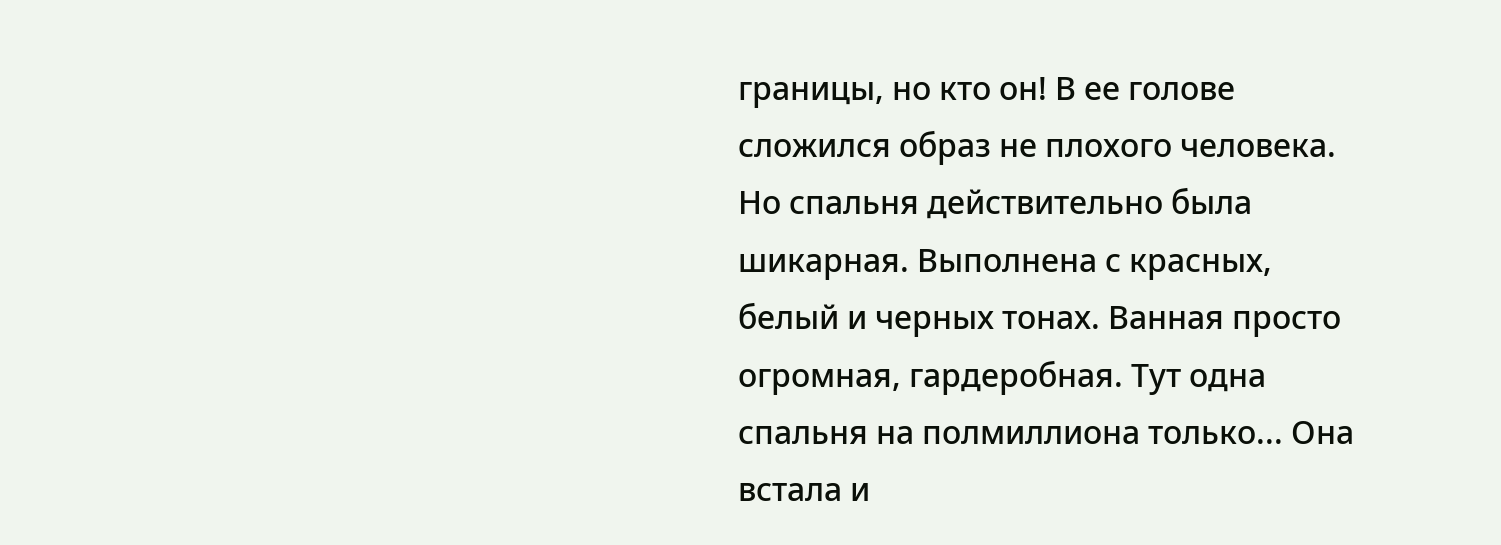границы, но кто он! В ее голове сложился образ не плохого человека. Но спальня действительно была шикарная. Выполнена с красных, белый и черных тонах. Ванная просто огромная, гардеробная. Тут одна спальня на полмиллиона только... Она встала и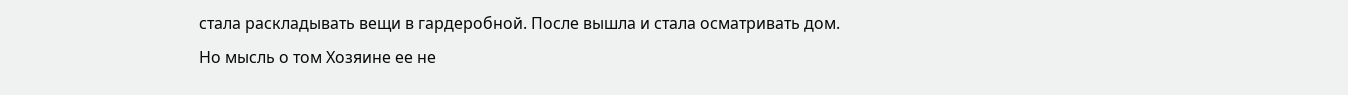стала раскладывать вещи в гардеробной. После вышла и стала осматривать дом. Но мысль о том Хозяине ее не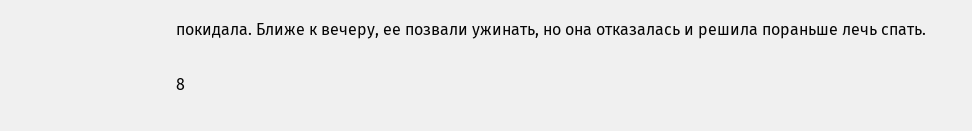покидала. Ближе к вечеру, ее позвали ужинать, но она отказалась и решила пораньше лечь спать.

8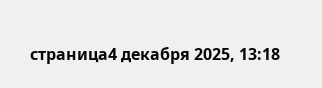страница4 декабря 2025, 13:18